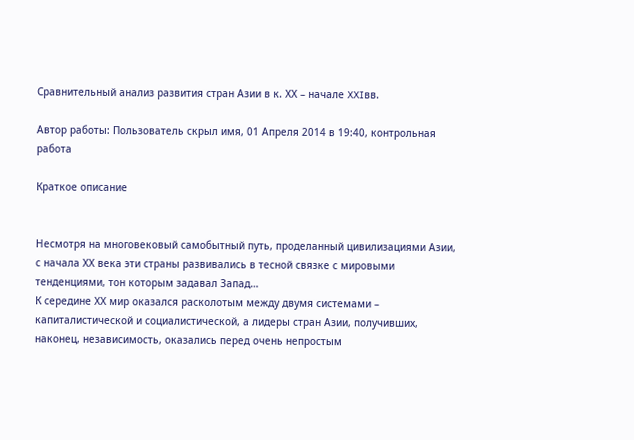Сравнительный анализ развития стран Азии в к. ХХ – начале XXIвв.

Автор работы: Пользователь скрыл имя, 01 Апреля 2014 в 19:40, контрольная работа

Краткое описание


Несмотря на многовековый самобытный путь, проделанный цивилизациями Азии, с начала ХХ века эти страны развивались в тесной связке с мировыми тенденциями, тон которым задавал Запад…
К середине ХХ мир оказался расколотым между двумя системами – капиталистической и социалистической, а лидеры стран Азии, получивших, наконец, независимость, оказались перед очень непростым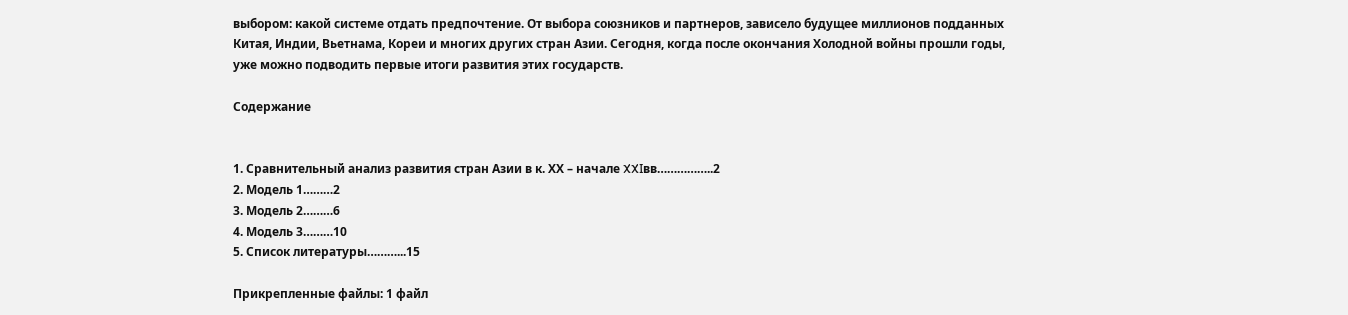выбором: какой системе отдать предпочтение. От выбора союзников и партнеров, зависело будущее миллионов подданных Китая, Индии, Вьетнама, Кореи и многих других стран Азии. Сегодня, когда после окончания Холодной войны прошли годы, уже можно подводить первые итоги развития этих государств.

Содержание


1. Сравнительный анализ развития стран Азии в к. ХХ – начале XXIвв……………..2
2. Модель 1………2
3. Модель 2………6
4. Модель 3………10
5. Список литературы………...15

Прикрепленные файлы: 1 файл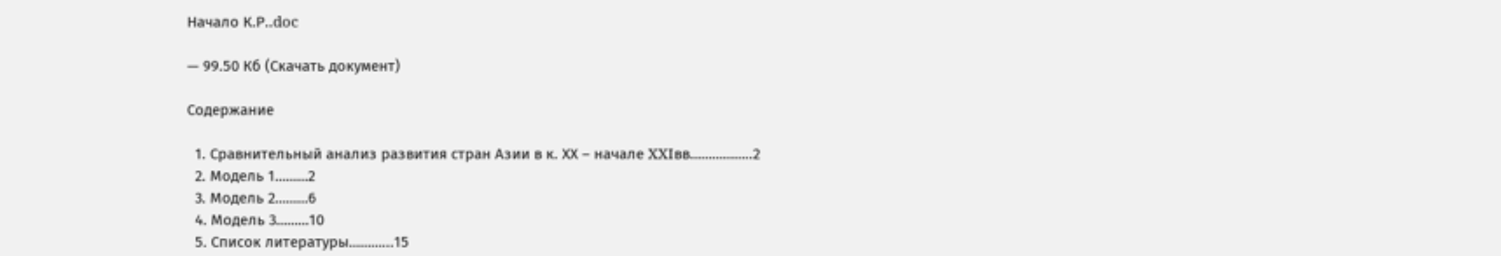Начало К.Р..doc

— 99.50 Кб (Скачать документ)

Содержание

  1. Сравнительный анализ развития стран Азии в к. ХХ – начале XXIвв……………..2
  2. Модель 1………2
  3. Модель 2………6
  4. Модель 3………10
  5. Список литературы………...15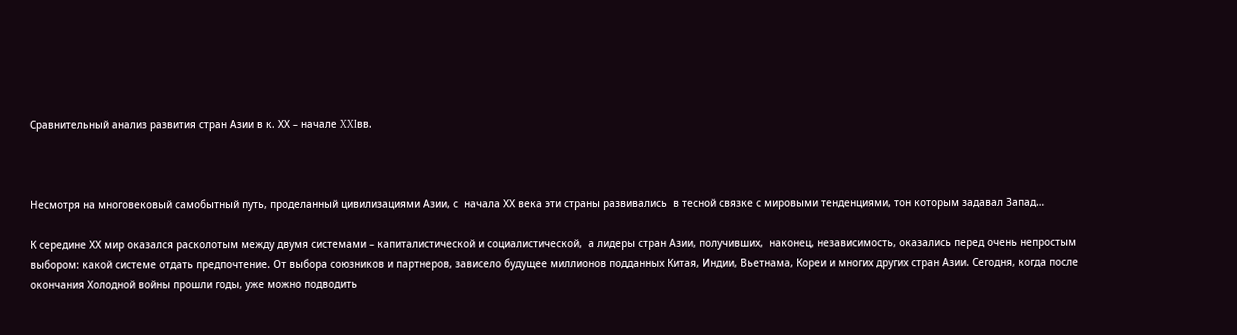Сравнительный анализ развития стран Азии в к. ХХ – начале XXIвв.



Несмотря на многовековый самобытный путь, проделанный цивилизациями Азии, с  начала ХХ века эти страны развивались  в тесной связке с мировыми тенденциями, тон которым задавал Запад…

К середине ХХ мир оказался расколотым между двумя системами – капиталистической и социалистической,  а лидеры стран Азии, получивших,  наконец, независимость, оказались перед очень непростым выбором: какой системе отдать предпочтение. От выбора союзников и партнеров, зависело будущее миллионов подданных Китая, Индии, Вьетнама, Кореи и многих других стран Азии. Сегодня, когда после окончания Холодной войны прошли годы, уже можно подводить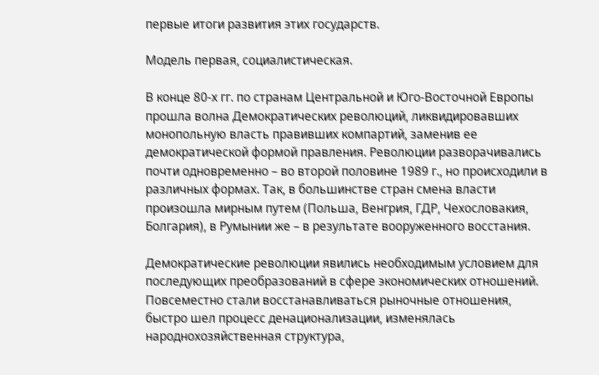первые итоги развития этих государств.

Модель первая, социалистическая.

В конце 80-х гг. по странам Центральной и Юго-Восточной Европы прошла волна Демократических революций, ликвидировавших монопольную власть правивших компартий, заменив ее демократической формой правления. Революции разворачивались почти одновременно – во второй половине 1989 г., но происходили в различных формах. Так, в большинстве стран смена власти произошла мирным путем (Польша, Венгрия, ГДР, Чехословакия, Болгария), в Румынии же – в результате вооруженного восстания.

Демократические революции явились необходимым условием для последующих преобразований в сфере экономических отношений. Повсеместно стали восстанавливаться рыночные отношения, быстро шел процесс денационализации, изменялась народнохозяйственная структура,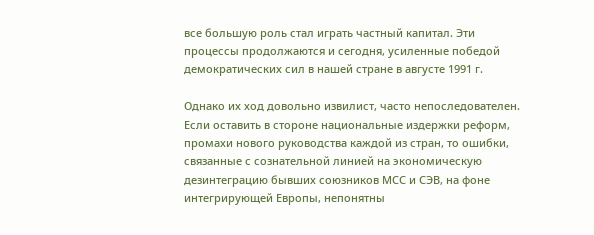все большую роль стал играть частный капитал. Эти процессы продолжаются и сегодня, усиленные победой демократических сил в нашей стране в августе 1991 г.

Однако их ход довольно извилист, часто непоследователен. Если оставить в стороне национальные издержки реформ, промахи нового руководства каждой из стран, то ошибки, связанные с сознательной линией на экономическую дезинтеграцию бывших союзников МСС и СЭВ, на фоне интегрирующей Европы, непонятны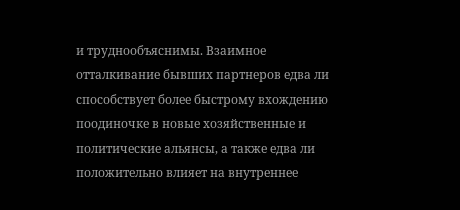и труднообъяснимы. Взаимное отталкивание бывших партнеров едва ли способствует более быстрому вхождению поодиночке в новые хозяйственные и политические альянсы, а также едва ли положительно влияет на внутреннее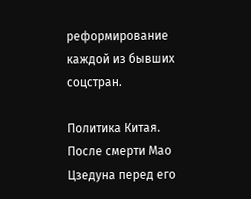реформирование каждой из бывших соцстран.

Политика Китая. После смерти Мао Цзедуна перед его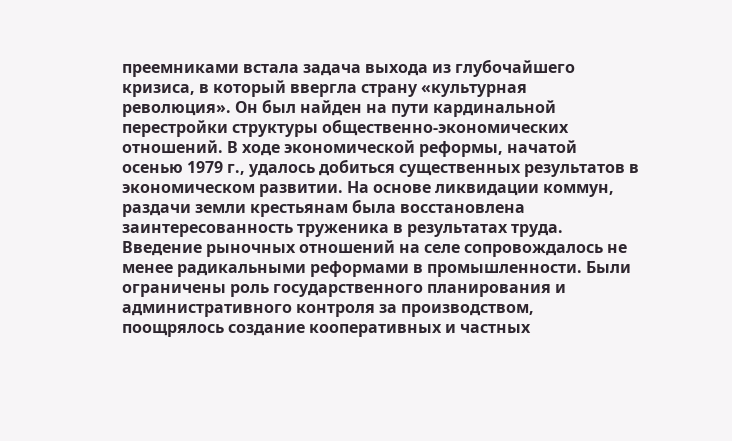преемниками встала задача выхода из глубочайшего кризиса, в который ввергла страну «культурная революция». Он был найден на пути кардинальной перестройки структуры общественно-экономических отношений. В ходе экономической реформы, начатой осенью 1979 г., удалось добиться существенных результатов в экономическом развитии. На основе ликвидации коммун, раздачи земли крестьянам была восстановлена заинтересованность труженика в результатах труда. Введение рыночных отношений на селе сопровождалось не менее радикальными реформами в промышленности. Были ограничены роль государственного планирования и административного контроля за производством, поощрялось создание кооперативных и частных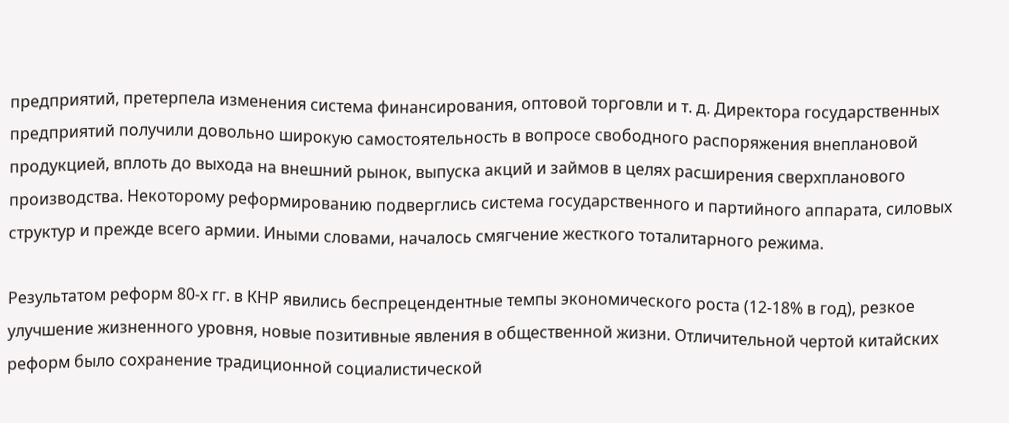предприятий, претерпела изменения система финансирования, оптовой торговли и т. д. Директора государственных предприятий получили довольно широкую самостоятельность в вопросе свободного распоряжения внеплановой продукцией, вплоть до выхода на внешний рынок, выпуска акций и займов в целях расширения сверхпланового производства. Некоторому реформированию подверглись система государственного и партийного аппарата, силовых структур и прежде всего армии. Иными словами, началось смягчение жесткого тоталитарного режима.

Результатом реформ 80-х гг. в КНР явились беспрецендентные темпы экономического роста (12-18% в год), резкое улучшение жизненного уровня, новые позитивные явления в общественной жизни. Отличительной чертой китайских реформ было сохранение традиционной социалистической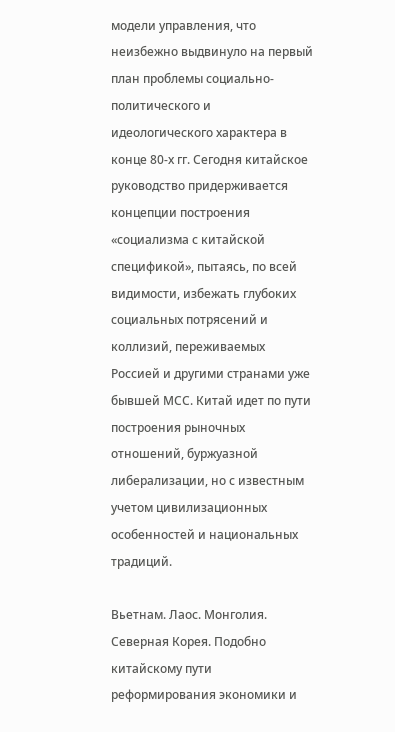модели управления, что неизбежно выдвинуло на первый план проблемы социально-политического и идеологического характера в конце 80-х гг. Сегодня китайское руководство придерживается концепции построения «социализма с китайской спецификой», пытаясь, по всей видимости, избежать глубоких социальных потрясений и коллизий, переживаемых Россией и другими странами уже бывшей МСС. Китай идет по пути построения рыночных отношений, буржуазной либерализации, но с известным учетом цивилизационных особенностей и национальных традиций.

Вьетнам. Лаос. Монголия. Северная Корея. Подобно китайскому пути реформирования экономики и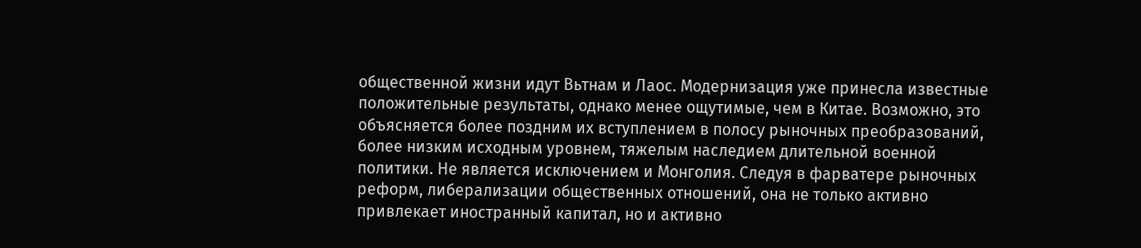общественной жизни идут Вьтнам и Лаос. Модернизация уже принесла известные положительные результаты, однако менее ощутимые, чем в Китае. Возможно, это объясняется более поздним их вступлением в полосу рыночных преобразований, более низким исходным уровнем, тяжелым наследием длительной военной политики. Не является исключением и Монголия. Следуя в фарватере рыночных реформ, либерализации общественных отношений, она не только активно привлекает иностранный капитал, но и активно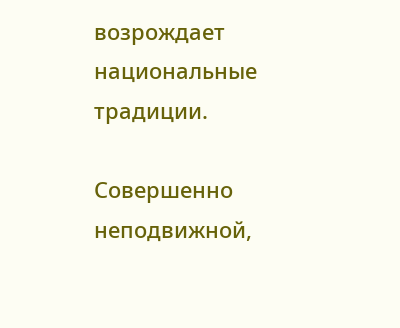возрождает национальные традиции.

Совершенно неподвижной,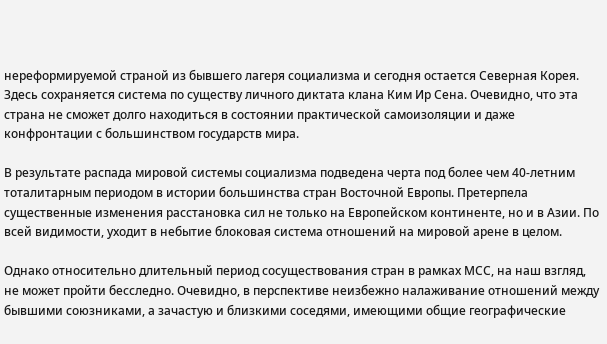нереформируемой страной из бывшего лагеря социализма и сегодня остается Северная Корея. Здесь сохраняется система по существу личного диктата клана Ким Ир Сена. Очевидно, что эта страна не сможет долго находиться в состоянии практической самоизоляции и даже конфронтации с большинством государств мира.

В результате распада мировой системы социализма подведена черта под более чем 40-летним тоталитарным периодом в истории большинства стран Восточной Европы. Претерпела существенные изменения расстановка сил не только на Европейском континенте, но и в Азии. По всей видимости, уходит в небытие блоковая система отношений на мировой арене в целом.

Однако относительно длительный период сосуществования стран в рамках МСС, на наш взгляд, не может пройти бесследно. Очевидно, в перспективе неизбежно налаживание отношений между бывшими союзниками, а зачастую и близкими соседями, имеющими общие географические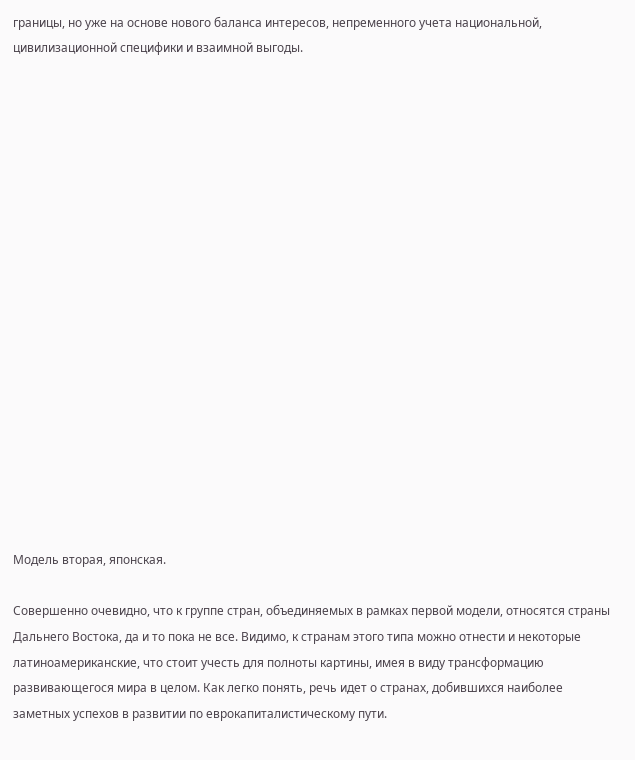границы, но уже на основе нового баланса интересов, непременного учета национальной, цивилизационной специфики и взаимной выгоды.



















Модель вторая, японская.

Совершенно очевидно, что к группе стран, объединяемых в рамках первой модели, относятся страны Дальнего Востока, да и то пока не все. Видимо, к странам этого типа можно отнести и некоторые латиноамериканские, что стоит учесть для полноты картины, имея в виду трансформацию развивающегося мира в целом. Как легко понять, речь идет о странах, добившихся наиболее заметных успехов в развитии по еврокапиталистическому пути.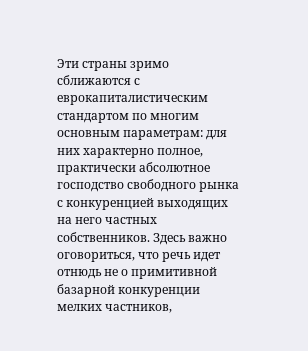Эти страны зримо сближаются с еврокапиталистическим стандартом по многим основным параметрам: для них характерно полное, практически абсолютное господство свободного рынка с конкуренцией выходящих на него частных собственников. Здесь важно оговориться, что речь идет отнюдь не о примитивной базарной конкуренции мелких частников,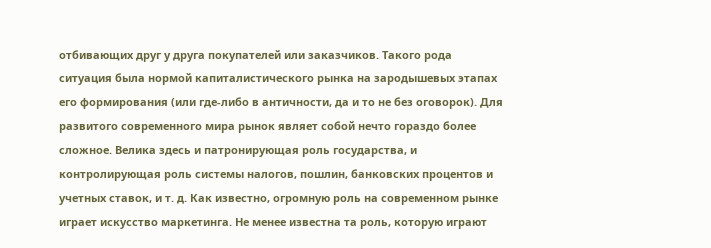отбивающих друг у друга покупателей или заказчиков. Такого рода ситуация была нормой капиталистического рынка на зародышевых этапах его формирования (или где-либо в античности, да и то не без оговорок). Для развитого современного мира рынок являет собой нечто гораздо более сложное. Велика здесь и патронирующая роль государства, и контролирующая роль системы налогов, пошлин, банковских процентов и учетных ставок, и т. д. Как известно, огромную роль на современном рынке играет искусство маркетинга. Не менее известна та роль, которую играют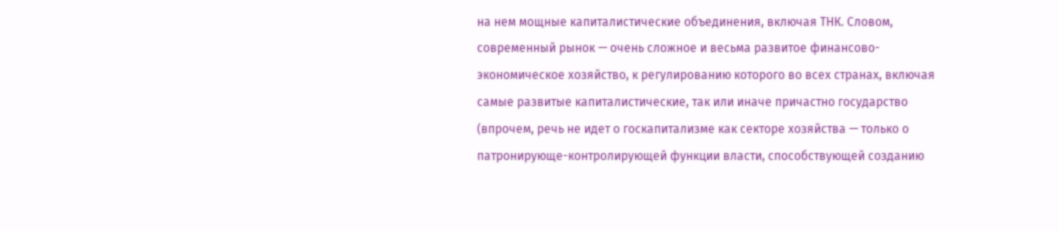на нем мощные капиталистические объединения, включая ТНК. Словом, современный рынок — очень сложное и весьма развитое финансово-экономическое хозяйство, к регулированию которого во всех странах, включая самые развитые капиталистические, так или иначе причастно государство (впрочем, речь не идет о госкапитализме как секторе хозяйства — только о патронирующе-контролирующей функции власти, способствующей созданию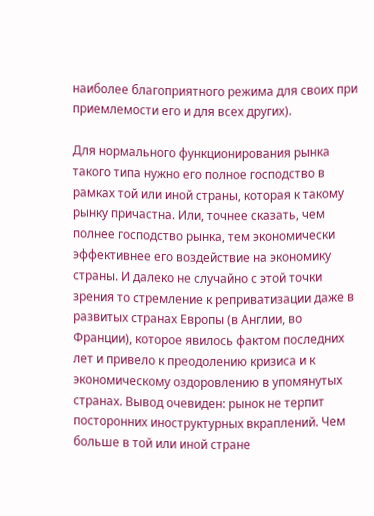наиболее благоприятного режима для своих при приемлемости его и для всех других).

Для нормального функционирования рынка такого типа нужно его полное господство в рамках той или иной страны, которая к такому рынку причастна. Или, точнее сказать, чем полнее господство рынка, тем экономически эффективнее его воздействие на экономику страны. И далеко не случайно с этой точки зрения то стремление к реприватизации даже в развитых странах Европы (в Англии, во Франции), которое явилось фактом последних лет и привело к преодолению кризиса и к экономическому оздоровлению в упомянутых странах. Вывод очевиден: рынок не терпит посторонних иноструктурных вкраплений. Чем больше в той или иной стране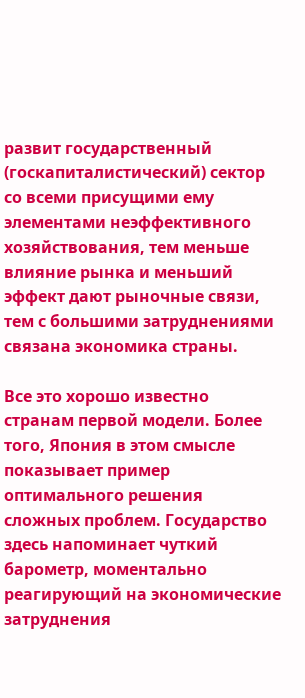развит государственный (госкапиталистический) сектор со всеми присущими ему элементами неэффективного хозяйствования, тем меньше влияние рынка и меньший эффект дают рыночные связи, тем с большими затруднениями связана экономика страны.

Все это хорошо известно странам первой модели. Более того, Япония в этом смысле показывает пример оптимального решения сложных проблем. Государство здесь напоминает чуткий барометр, моментально реагирующий на экономические затруднения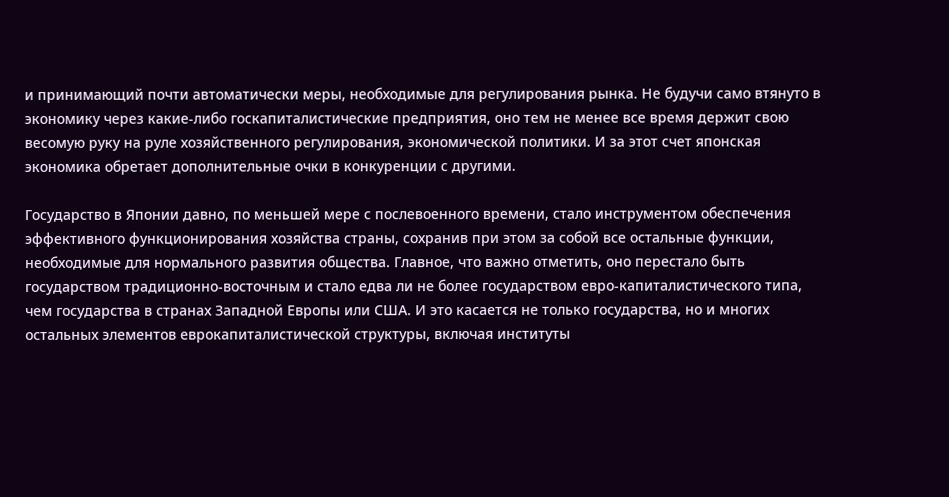и принимающий почти автоматически меры, необходимые для регулирования рынка. Не будучи само втянуто в экономику через какие-либо госкапиталистические предприятия, оно тем не менее все время держит свою весомую руку на руле хозяйственного регулирования, экономической политики. И за этот счет японская экономика обретает дополнительные очки в конкуренции с другими.

Государство в Японии давно, по меньшей мере с послевоенного времени, стало инструментом обеспечения эффективного функционирования хозяйства страны, сохранив при этом за собой все остальные функции, необходимые для нормального развития общества. Главное, что важно отметить, оно перестало быть государством традиционно-восточным и стало едва ли не более государством евро-капиталистического типа, чем государства в странах Западной Европы или США. И это касается не только государства, но и многих остальных элементов еврокапиталистической структуры, включая институты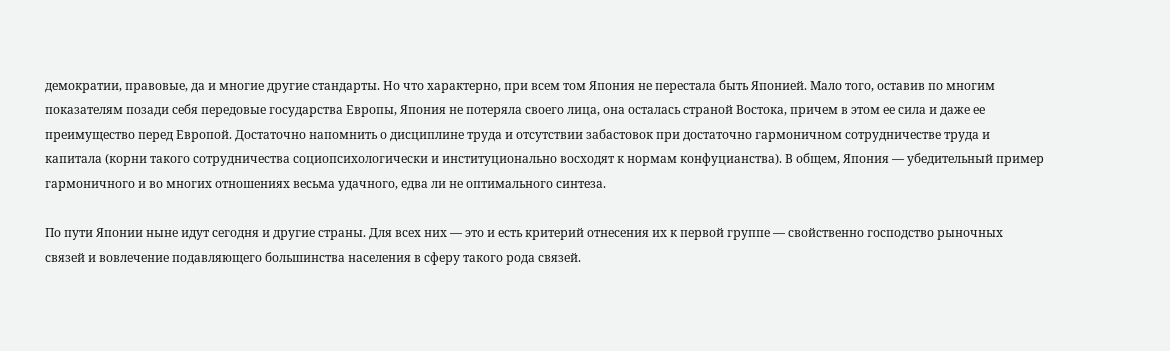демократии, правовые, да и многие другие стандарты. Но что характерно, при всем том Япония не перестала быть Японией. Мало того, оставив по многим показателям позади себя передовые государства Европы, Япония не потеряла своего лица, она осталась страной Востока, причем в этом ее сила и даже ее преимущество перед Европой. Достаточно напомнить о дисциплине труда и отсутствии забастовок при достаточно гармоничном сотрудничестве труда и капитала (корни такого сотрудничества социопсихологически и институционально восходят к нормам конфуцианства). В общем, Япония — убедительный пример гармоничного и во многих отношениях весьма удачного, едва ли не оптимального синтеза.

По пути Японии ныне идут сегодня и другие страны. Для всех них — это и есть критерий отнесения их к первой группе — свойственно господство рыночных связей и вовлечение подавляющего большинства населения в сферу такого рода связей.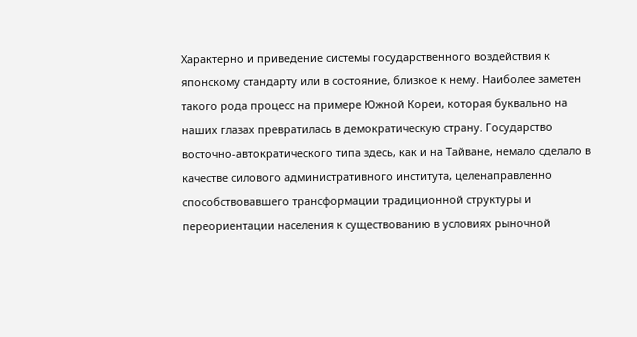Характерно и приведение системы государственного воздействия к японскому стандарту или в состояние, близкое к нему. Наиболее заметен такого рода процесс на примере Южной Кореи, которая буквально на наших глазах превратилась в демократическую страну. Государство восточно-автократического типа здесь, как и на Тайване, немало сделало в качестве силового административного института, целенаправленно способствовавшего трансформации традиционной структуры и переориентации населения к существованию в условиях рыночной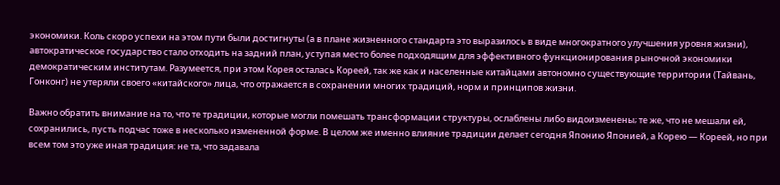экономики. Коль скоро успехи на этом пути были достигнуты (а в плане жизненного стандарта это выразилось в виде многократного улучшения уровня жизни), автократическое государство стало отходить на задний план, уступая место более подходящим для эффективного функционирования рыночной экономики демократическим институтам. Разумеется, при этом Корея осталась Кореей, так же как и населенные китайцами автономно существующие территории (Тайвань, Гонконг) не утеряли своего «китайского» лица, что отражается в сохранении многих традиций, норм и принципов жизни.

Важно обратить внимание на то, что те традиции, которые могли помешать трансформации структуры, ослаблены либо видоизменены; те же, что не мешали ей, сохранились, пусть подчас тоже в несколько измененной форме. В целом же именно влияние традиции делает сегодня Японию Японией, а Корею — Кореей, но при всем том это уже иная традиция: не та, что задавала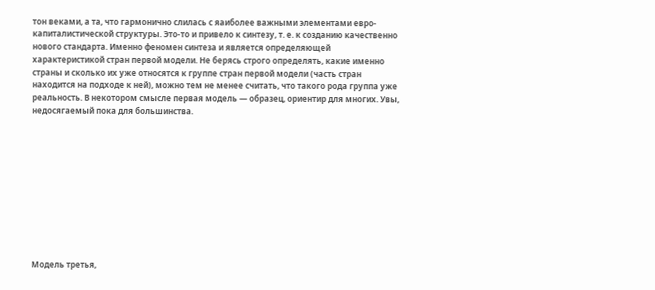тон веками, а та, что гармонично слилась с яаиболее важными элементами евро-капиталистической структуры. Это-то и привело к синтезу, т. е. к созданию качественно нового стандарта. Именно феномен синтеза и является определяющей характеристикой стран первой модели. Не берясь строго определять, какие именно страны и сколько их уже относятся к группе стран первой модели (часть стран находится на подходе к ней), можно тем не менее считать, что такого рода группа уже реальность. В некотором смысле первая модель — образец, ориентир для многих. Увы, недосягаемый пока для большинства.











Модель третья,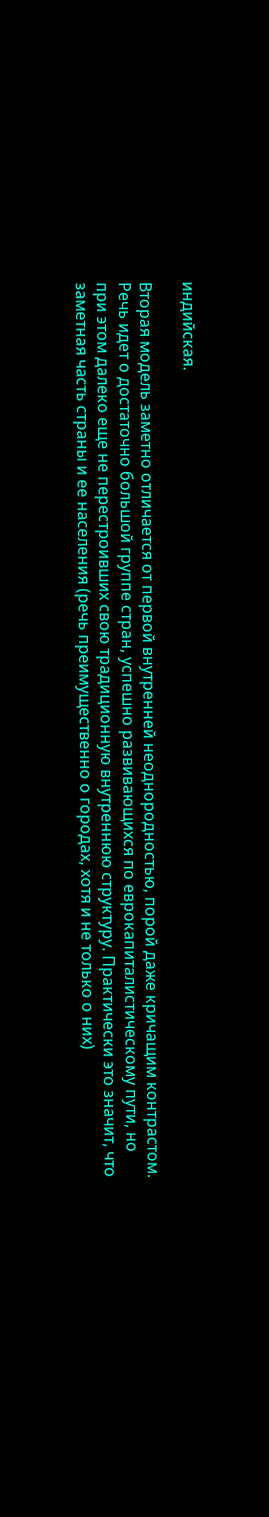индийская.

Вторая модель заметно отличается от первой внутренней неоднородностью, порой даже кричащим контрастом. Речь идет о достаточно большой группе стран, успешно развивающихся по еврокапиталистическому пути, но при этом далеко еще не перестроивших свою традиционную внутреннюю структуру. Практически это значит, что заметная часть страны и ее населения (речь преимущественно о городах, хотя и не только о них)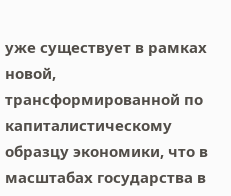уже существует в рамках новой, трансформированной по капиталистическому образцу экономики, что в масштабах государства в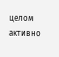целом активно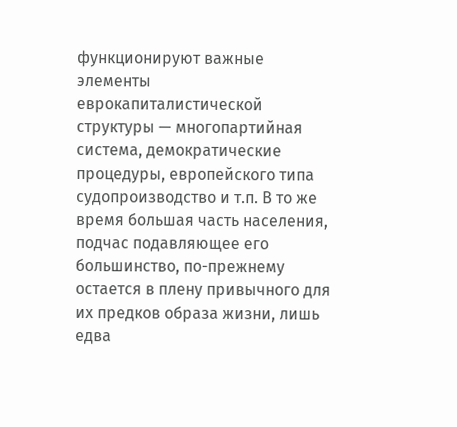функционируют важные элементы еврокапиталистической структуры — многопартийная система, демократические процедуры, европейского типа судопроизводство и т.п. В то же время большая часть населения, подчас подавляющее его большинство, по-прежнему остается в плену привычного для их предков образа жизни, лишь едва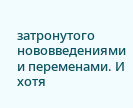затронутого нововведениями и переменами. И хотя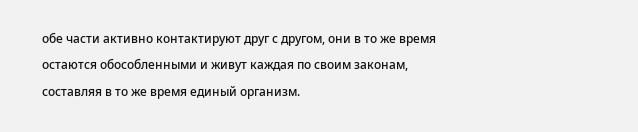обе части активно контактируют друг с другом, они в то же время остаются обособленными и живут каждая по своим законам, составляя в то же время единый организм.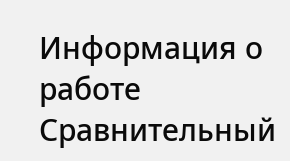Информация о работе Сравнительный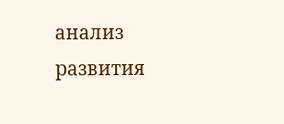анализ развития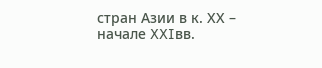стран Азии в к. ХХ – начале XXIвв.